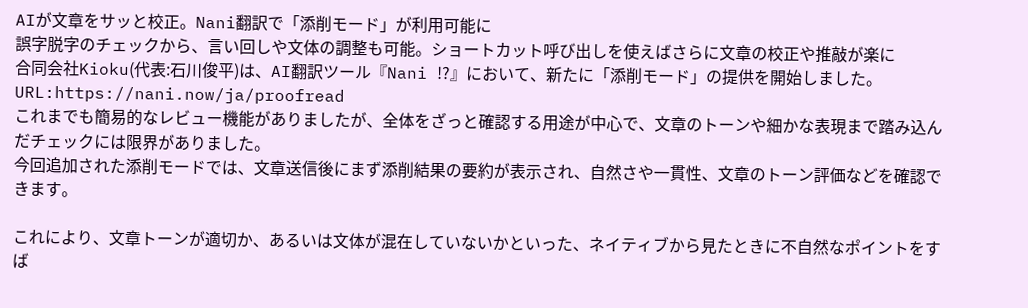AIが文章をサッと校正。Nani翻訳で「添削モード」が利用可能に
誤字脱字のチェックから、言い回しや文体の調整も可能。ショートカット呼び出しを使えばさらに文章の校正や推敲が楽に
合同会社Kioku(代表:石川俊平)は、AI翻訳ツール『Nani !?』において、新たに「添削モード」の提供を開始しました。
URL:https://nani.now/ja/proofread
これまでも簡易的なレビュー機能がありましたが、全体をざっと確認する用途が中心で、文章のトーンや細かな表現まで踏み込んだチェックには限界がありました。
今回追加された添削モードでは、文章送信後にまず添削結果の要約が表示され、自然さや一貫性、文章のトーン評価などを確認できます。

これにより、文章トーンが適切か、あるいは文体が混在していないかといった、ネイティブから見たときに不自然なポイントをすば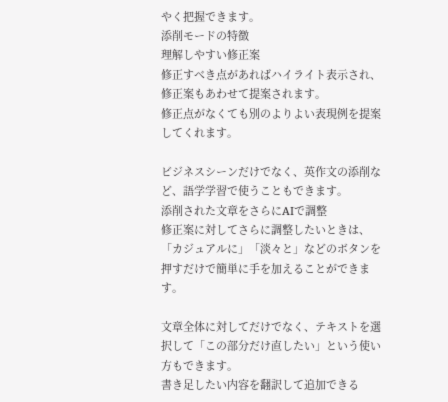やく把握できます。
添削モードの特徴
理解しやすい修正案
修正すべき点があればハイライト表示され、修正案もあわせて提案されます。
修正点がなくても別のよりよい表現例を提案してくれます。

ビジネスシーンだけでなく、英作文の添削など、語学学習で使うこともできます。
添削された文章をさらにAIで調整
修正案に対してさらに調整したいときは、「カジュアルに」「淡々と」などのボタンを押すだけで簡単に手を加えることができます。

文章全体に対してだけでなく、テキストを選択して「この部分だけ直したい」という使い方もできます。
書き足したい内容を翻訳して追加できる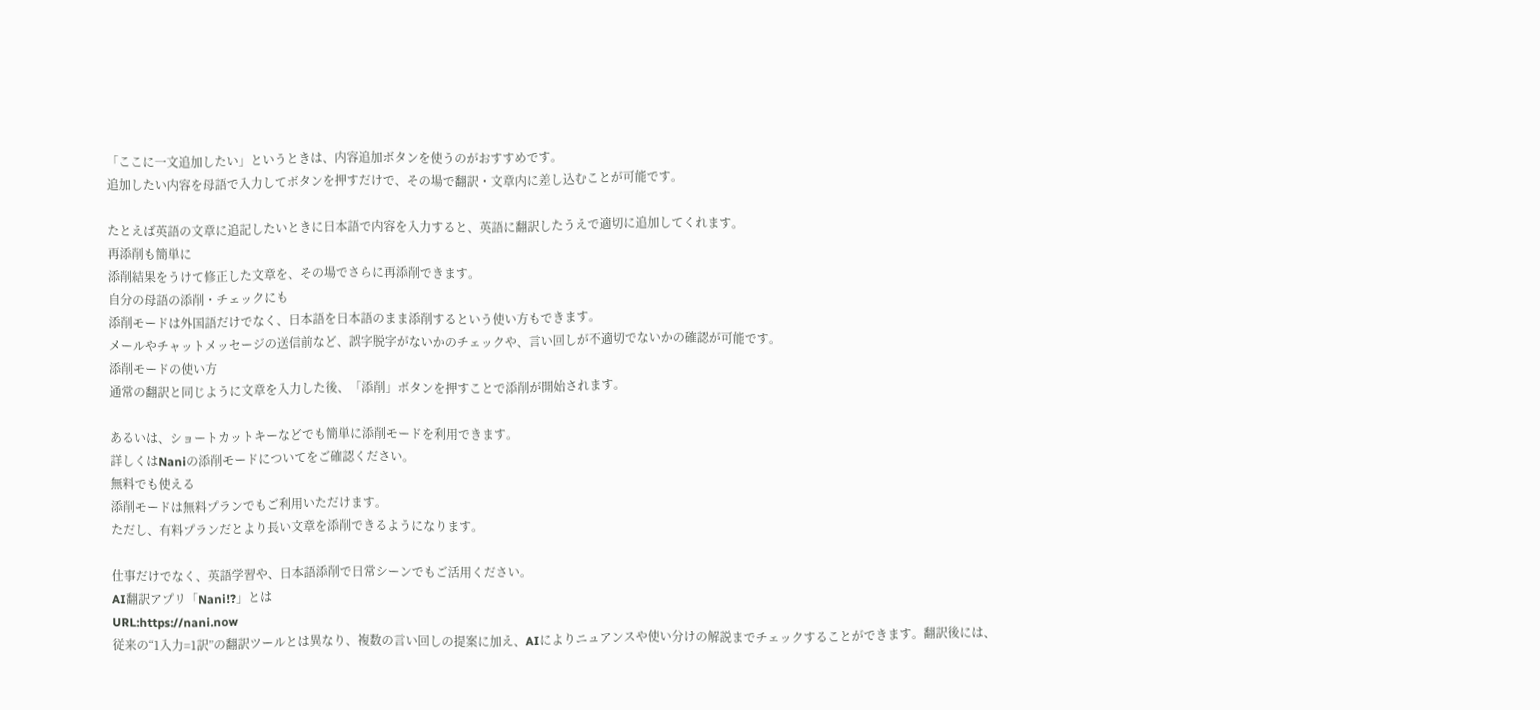「ここに一文追加したい」というときは、内容追加ボタンを使うのがおすすめです。
追加したい内容を母語で入力してボタンを押すだけで、その場で翻訳・文章内に差し込むことが可能です。

たとえば英語の文章に追記したいときに日本語で内容を入力すると、英語に翻訳したうえで適切に追加してくれます。
再添削も簡単に
添削結果をうけて修正した文章を、その場でさらに再添削できます。
自分の母語の添削・チェックにも
添削モードは外国語だけでなく、日本語を日本語のまま添削するという使い方もできます。
メールやチャットメッセージの送信前など、誤字脱字がないかのチェックや、言い回しが不適切でないかの確認が可能です。
添削モードの使い方
通常の翻訳と同じように文章を入力した後、「添削」ボタンを押すことで添削が開始されます。

あるいは、ショートカットキーなどでも簡単に添削モードを利用できます。
詳しくはNaniの添削モードについてをご確認ください。
無料でも使える
添削モードは無料プランでもご利用いただけます。
ただし、有料プランだとより長い文章を添削できるようになります。

仕事だけでなく、英語学習や、日本語添削で日常シーンでもご活用ください。
AI翻訳アプリ「Nani!?」とは
URL:https://nani.now
従来の“1入力=1訳”の翻訳ツールとは異なり、複数の言い回しの提案に加え、AIによりニュアンスや使い分けの解説までチェックすることができます。翻訳後には、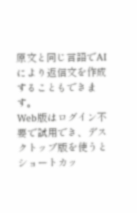原文と同じ言語でAIにより返信文を作成することもできます。
Web版はログイン不要で試用でき、デスクトップ版を使うとショートカッ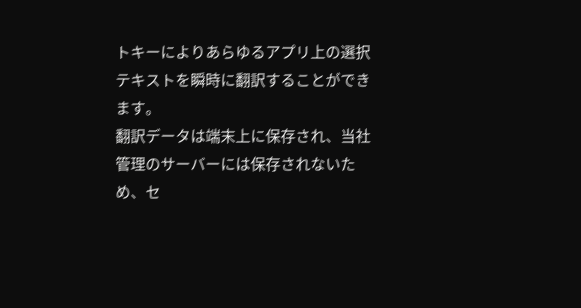トキーによりあらゆるアプリ上の選択テキストを瞬時に翻訳することができます。
翻訳データは端末上に保存され、当社管理のサーバーには保存されないため、セ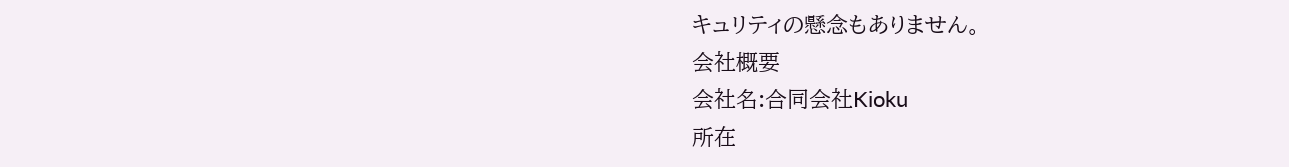キュリティの懸念もありません。
会社概要
会社名:合同会社Kioku
所在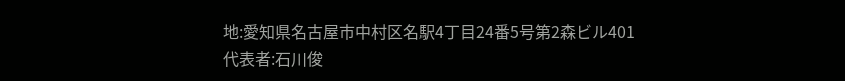地:愛知県名古屋市中村区名駅4丁目24番5号第2森ビル401
代表者:石川俊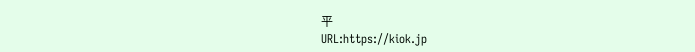平
URL:https://kiok.jp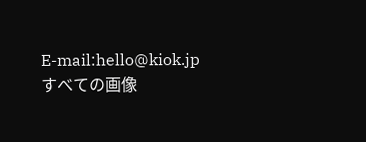E-mail:hello@kiok.jp
すべての画像